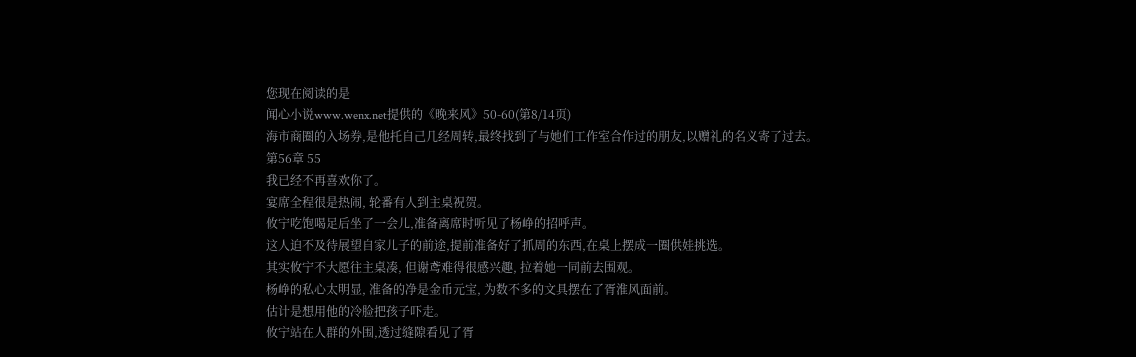您现在阅读的是
闻心小说www.wenx.net提供的《晚来风》50-60(第8/14页)
海市商圈的入场券,是他托自己几经周转,最终找到了与她们工作室合作过的朋友,以赠礼的名义寄了过去。
第56章 55
我已经不再喜欢你了。
宴席全程很是热闹, 轮番有人到主桌祝贺。
攸宁吃饱喝足后坐了一会儿,准备离席时听见了杨峥的招呼声。
这人迫不及待展望自家儿子的前途,提前准备好了抓周的东西,在桌上摆成一圈供娃挑选。
其实攸宁不大愿往主桌凑, 但谢鸢难得很感兴趣, 拉着她一同前去围观。
杨峥的私心太明显, 准备的净是金币元宝, 为数不多的文具摆在了胥淮风面前。
估计是想用他的冷脸把孩子吓走。
攸宁站在人群的外围,透过缝隙看见了胥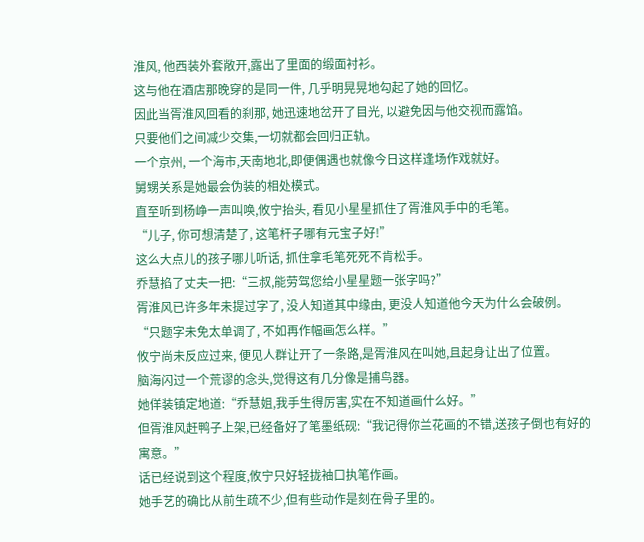淮风, 他西装外套敞开,露出了里面的缎面衬衫。
这与他在酒店那晚穿的是同一件, 几乎明晃晃地勾起了她的回忆。
因此当胥淮风回看的刹那, 她迅速地岔开了目光, 以避免因与他交视而露馅。
只要他们之间减少交集,一切就都会回归正轨。
一个京州, 一个海市,天南地北,即便偶遇也就像今日这样逢场作戏就好。
舅甥关系是她最会伪装的相处模式。
直至听到杨峥一声叫唤,攸宁抬头, 看见小星星抓住了胥淮风手中的毛笔。
“儿子, 你可想清楚了, 这笔杆子哪有元宝子好!”
这么大点儿的孩子哪儿听话, 抓住拿毛笔死死不肯松手。
乔慧掐了丈夫一把:“三叔,能劳驾您给小星星题一张字吗?”
胥淮风已许多年未提过字了, 没人知道其中缘由, 更没人知道他今天为什么会破例。
“只题字未免太单调了, 不如再作幅画怎么样。”
攸宁尚未反应过来, 便见人群让开了一条路,是胥淮风在叫她,且起身让出了位置。
脑海闪过一个荒谬的念头,觉得这有几分像是捕鸟器。
她佯装镇定地道:“乔慧姐,我手生得厉害,实在不知道画什么好。”
但胥淮风赶鸭子上架,已经备好了笔墨纸砚:“我记得你兰花画的不错,送孩子倒也有好的寓意。”
话已经说到这个程度,攸宁只好轻拢袖口执笔作画。
她手艺的确比从前生疏不少,但有些动作是刻在骨子里的。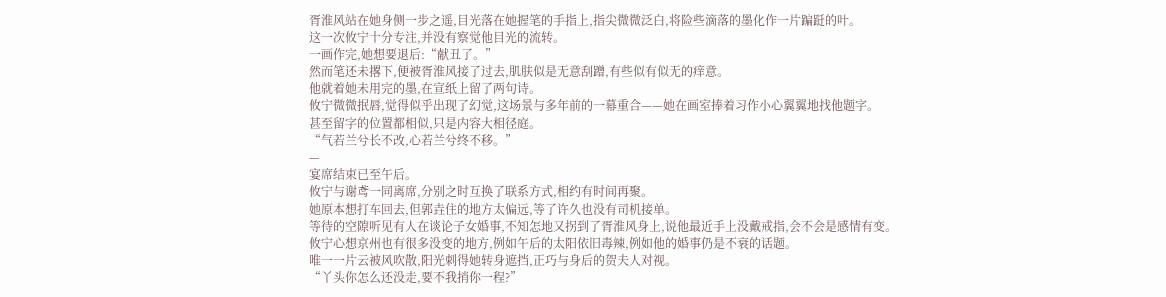胥淮风站在她身侧一步之遥,目光落在她握笔的手指上,指尖微微泛白,将险些滴落的墨化作一片蹁跹的叶。
这一次攸宁十分专注,并没有察觉他目光的流转。
一画作完,她想要退后:“献丑了。”
然而笔还未撂下,便被胥淮风接了过去,肌肤似是无意刮蹭,有些似有似无的痒意。
他就着她未用完的墨,在宣纸上留了两句诗。
攸宁微微抿唇,觉得似乎出现了幻觉,这场景与多年前的一幕重合——她在画室捧着习作小心翼翼地找他题字。
甚至留字的位置都相似,只是内容大相径庭。
“气若兰兮长不改,心若兰兮终不移。”
—
宴席结束已至午后。
攸宁与谢鸢一同离席,分别之时互换了联系方式,相约有时间再聚。
她原本想打车回去,但郭垚住的地方太偏远,等了许久也没有司机接单。
等待的空隙听见有人在谈论子女婚事,不知怎地又拐到了胥淮风身上,说他最近手上没戴戒指,会不会是感情有变。
攸宁心想京州也有很多没变的地方,例如午后的太阳依旧毒辣,例如他的婚事仍是不衰的话题。
唯一一片云被风吹散,阳光刺得她转身遮挡,正巧与身后的贺夫人对视。
“丫头你怎么还没走,要不我捎你一程?”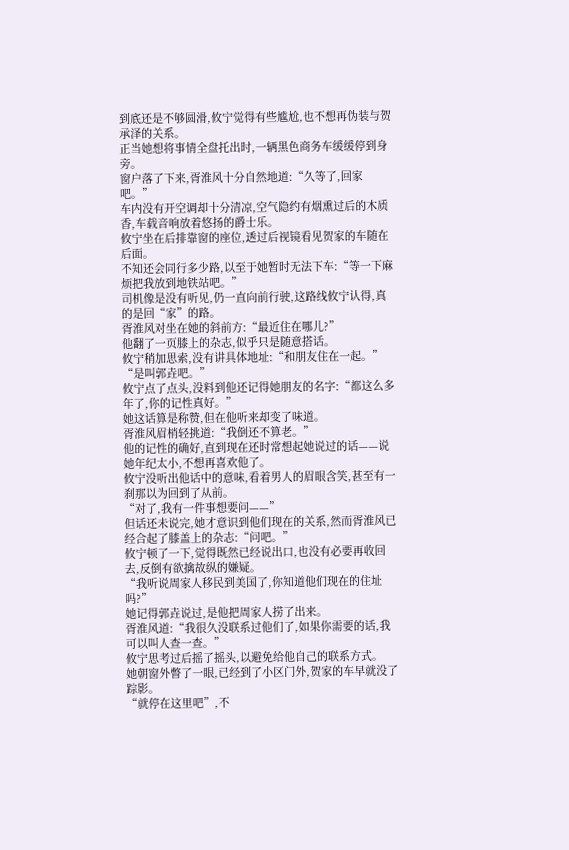到底还是不够圆滑,攸宁觉得有些尴尬,也不想再伪装与贺承泽的关系。
正当她想将事情全盘托出时,一辆黑色商务车缓缓停到身旁。
窗户落了下来,胥淮风十分自然地道:“久等了,回家吧。”
车内没有开空调却十分清凉,空气隐约有烟熏过后的木质香,车载音响放着悠扬的爵士乐。
攸宁坐在后排靠窗的座位,透过后视镜看见贺家的车随在后面。
不知还会同行多少路,以至于她暂时无法下车:“等一下麻烦把我放到地铁站吧。”
司机像是没有听见,仍一直向前行驶,这路线攸宁认得,真的是回“家”的路。
胥淮风对坐在她的斜前方:“最近住在哪儿?”
他翻了一页膝上的杂志,似乎只是随意搭话。
攸宁稍加思索,没有讲具体地址:“和朋友住在一起。”
“是叫郭垚吧。”
攸宁点了点头,没料到他还记得她朋友的名字:“都这么多年了,你的记性真好。”
她这话算是称赞,但在他听来却变了味道。
胥淮风眉梢轻挑道:“我倒还不算老。”
他的记性的确好,直到现在还时常想起她说过的话——说她年纪太小,不想再喜欢他了。
攸宁没听出他话中的意味,看着男人的眉眼含笑,甚至有一刹那以为回到了从前。
“对了,我有一件事想要问——”
但话还未说完,她才意识到他们现在的关系,然而胥淮风已经合起了膝盖上的杂志:“问吧。”
攸宁顿了一下,觉得既然已经说出口,也没有必要再收回去,反倒有欲擒故纵的嫌疑。
“我听说周家人移民到美国了,你知道他们现在的住址吗?”
她记得郭垚说过,是他把周家人捞了出来。
胥淮风道:“我很久没联系过他们了,如果你需要的话,我可以叫人查一查。”
攸宁思考过后摇了摇头,以避免给他自己的联系方式。
她朝窗外瞥了一眼,已经到了小区门外,贺家的车早就没了踪影。
“就停在这里吧”,不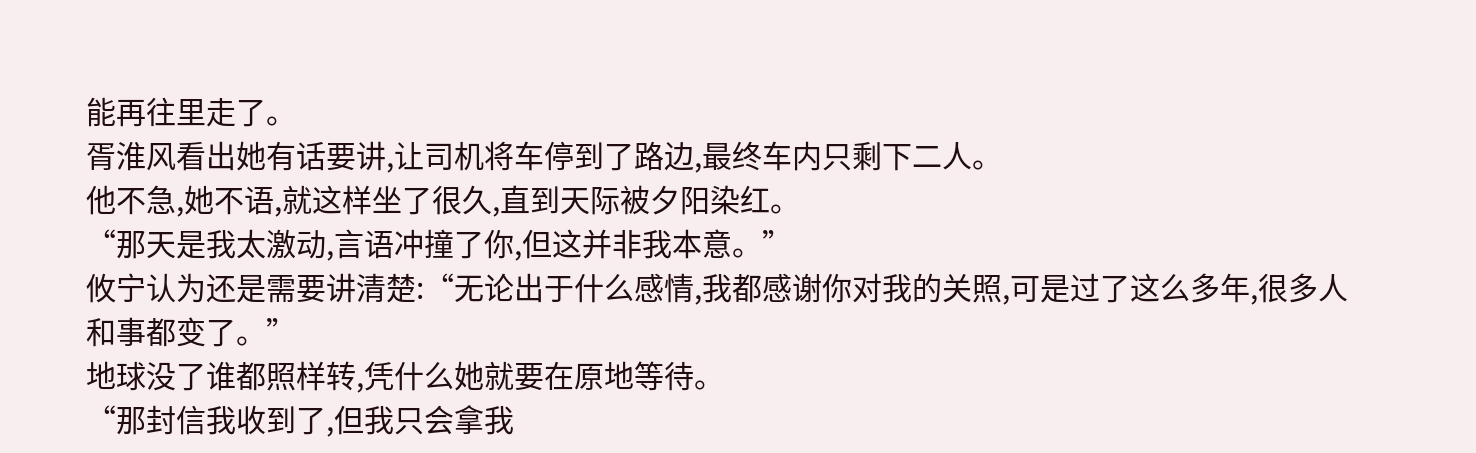能再往里走了。
胥淮风看出她有话要讲,让司机将车停到了路边,最终车内只剩下二人。
他不急,她不语,就这样坐了很久,直到天际被夕阳染红。
“那天是我太激动,言语冲撞了你,但这并非我本意。”
攸宁认为还是需要讲清楚:“无论出于什么感情,我都感谢你对我的关照,可是过了这么多年,很多人和事都变了。”
地球没了谁都照样转,凭什么她就要在原地等待。
“那封信我收到了,但我只会拿我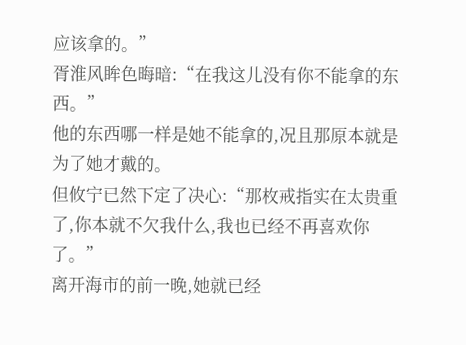应该拿的。”
胥淮风眸色晦暗:“在我这儿没有你不能拿的东西。”
他的东西哪一样是她不能拿的,况且那原本就是为了她才戴的。
但攸宁已然下定了决心:“那枚戒指实在太贵重了,你本就不欠我什么,我也已经不再喜欢你了。”
离开海市的前一晚,她就已经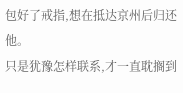包好了戒指,想在抵达京州后归还他。
只是犹豫怎样联系,才一直耽搁到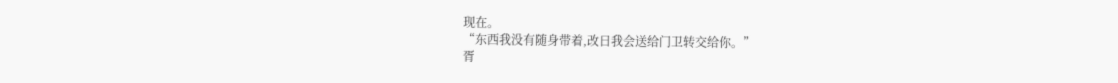现在。
“东西我没有随身带着,改日我会送给门卫转交给你。”
胥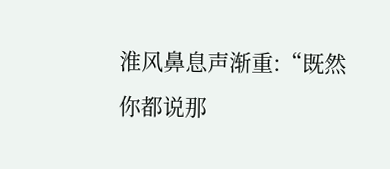淮风鼻息声渐重:“既然你都说那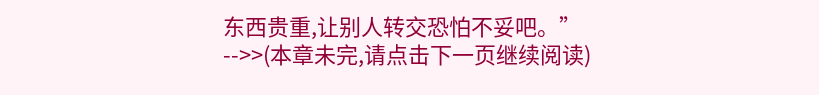东西贵重,让别人转交恐怕不妥吧。”
-->>(本章未完,请点击下一页继续阅读)